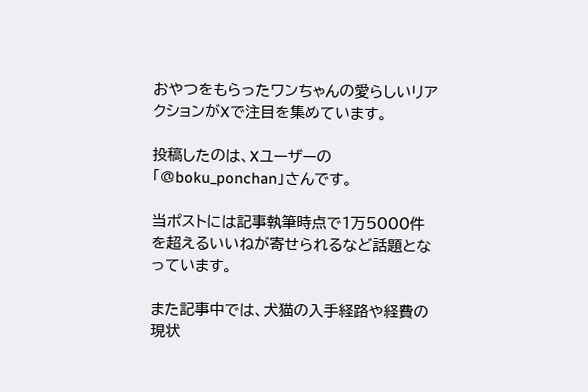おやつをもらったワンちゃんの愛らしいリアクションがXで注目を集めています。

投稿したのは、Xユーザーの「@boku_ponchan」さんです。

当ポストには記事執筆時点で1万5000件を超えるいいねが寄せられるなど話題となっています。

また記事中では、犬猫の入手経路や経費の現状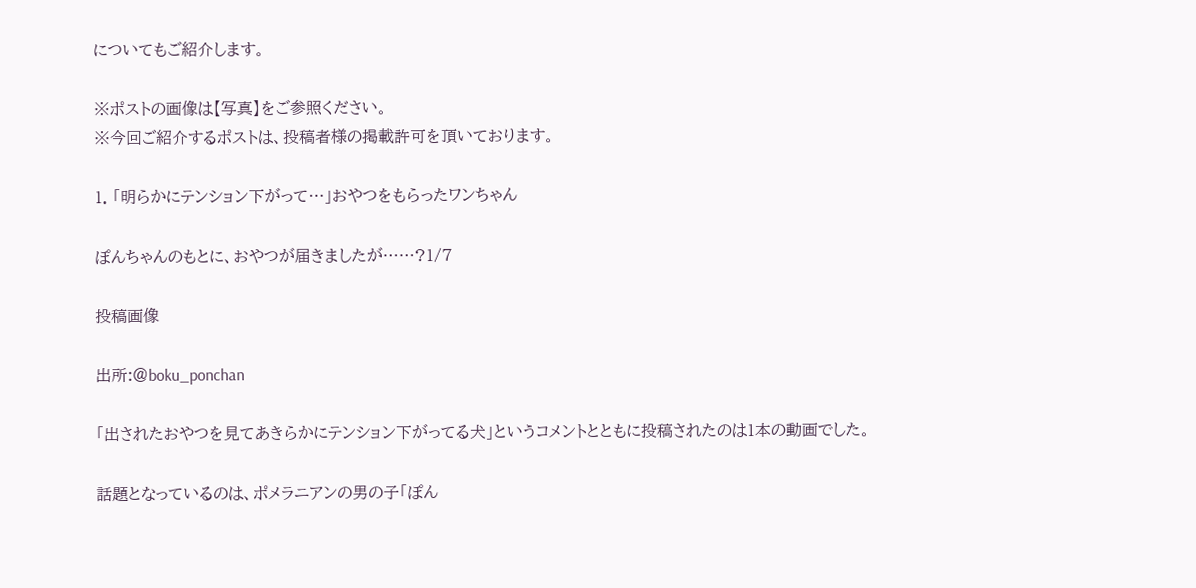についてもご紹介します。

※ポストの画像は【写真】をご参照ください。
※今回ご紹介するポストは、投稿者様の掲載許可を頂いております。

1. 「明らかにテンション下がって…」おやつをもらったワンちゃん

ぽんちゃんのもとに、おやつが届きましたが……?1/7

投稿画像

出所:@boku_ponchan

「出されたおやつを見てあきらかにテンション下がってる犬」というコメントとともに投稿されたのは1本の動画でした。

話題となっているのは、ポメラニアンの男の子「ぽん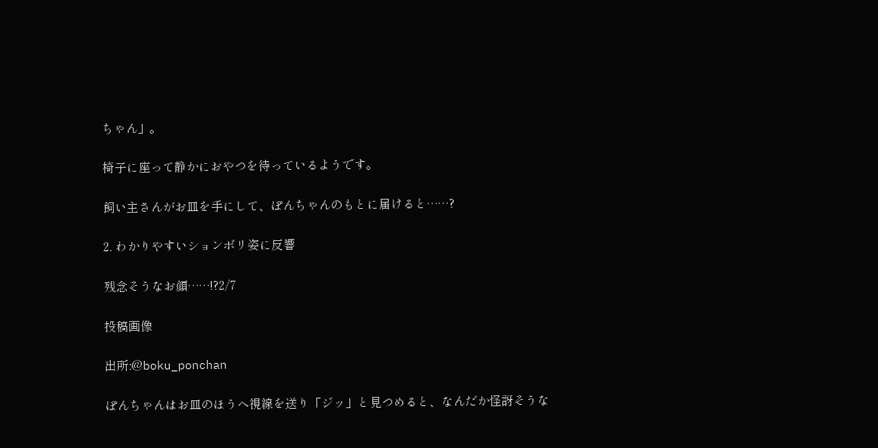ちゃん」。

椅子に座って静かにおやつを待っているようです。

飼い主さんがお皿を手にして、ぽんちゃんのもとに届けると……?

2. わかりやすいションボリ姿に反響

残念そうなお顔……!?2/7

投稿画像

出所:@boku_ponchan

ぽんちゃんはお皿のほうへ視線を送り「ジッ」と見つめると、なんだか怪訝そうな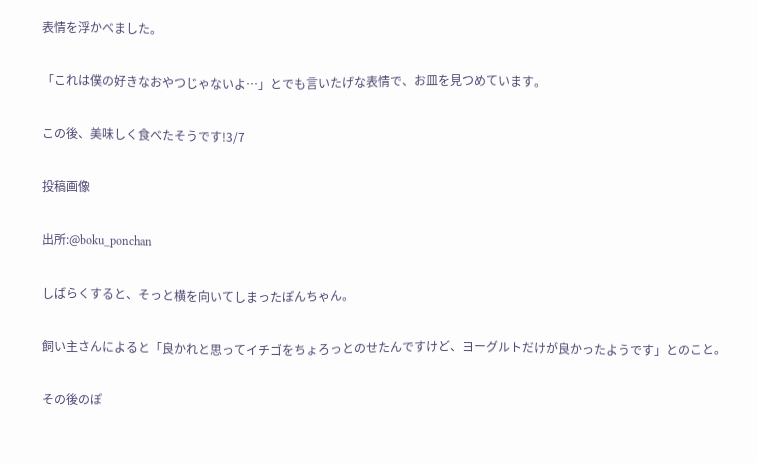表情を浮かべました。

「これは僕の好きなおやつじゃないよ…」とでも言いたげな表情で、お皿を見つめています。

この後、美味しく食べたそうです!3/7

投稿画像

出所:@boku_ponchan

しばらくすると、そっと横を向いてしまったぽんちゃん。

飼い主さんによると「良かれと思ってイチゴをちょろっとのせたんですけど、ヨーグルトだけが良かったようです」とのこと。

その後のぽ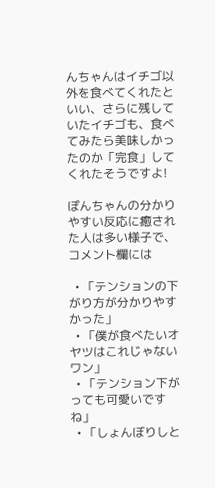んちゃんはイチゴ以外を食べてくれたといい、さらに残していたイチゴも、食べてみたら美味しかったのか「完食」してくれたそうですよ!

ぽんちゃんの分かりやすい反応に癒された人は多い様子で、コメント欄には

  • 「テンションの下がり方が分かりやすかった」
  • 「僕が食べたいオヤツはこれじゃないワン」
  • 「テンション下がっても可愛いですね」
  • 「しょんぼりしと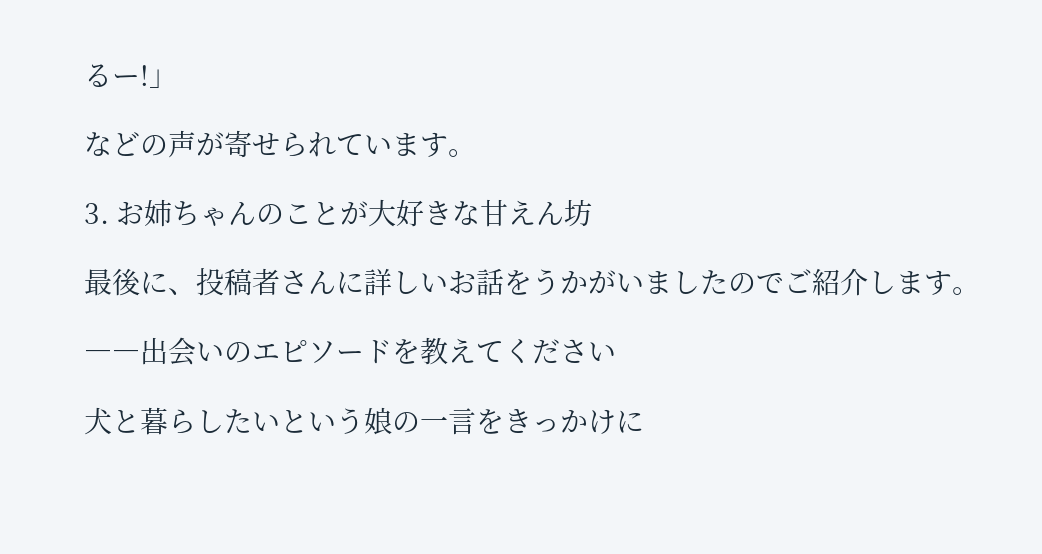るー!」

などの声が寄せられています。

3. お姉ちゃんのことが大好きな甘えん坊

最後に、投稿者さんに詳しいお話をうかがいましたのでご紹介します。

――出会いのエピソードを教えてください

犬と暮らしたいという娘の一言をきっかけに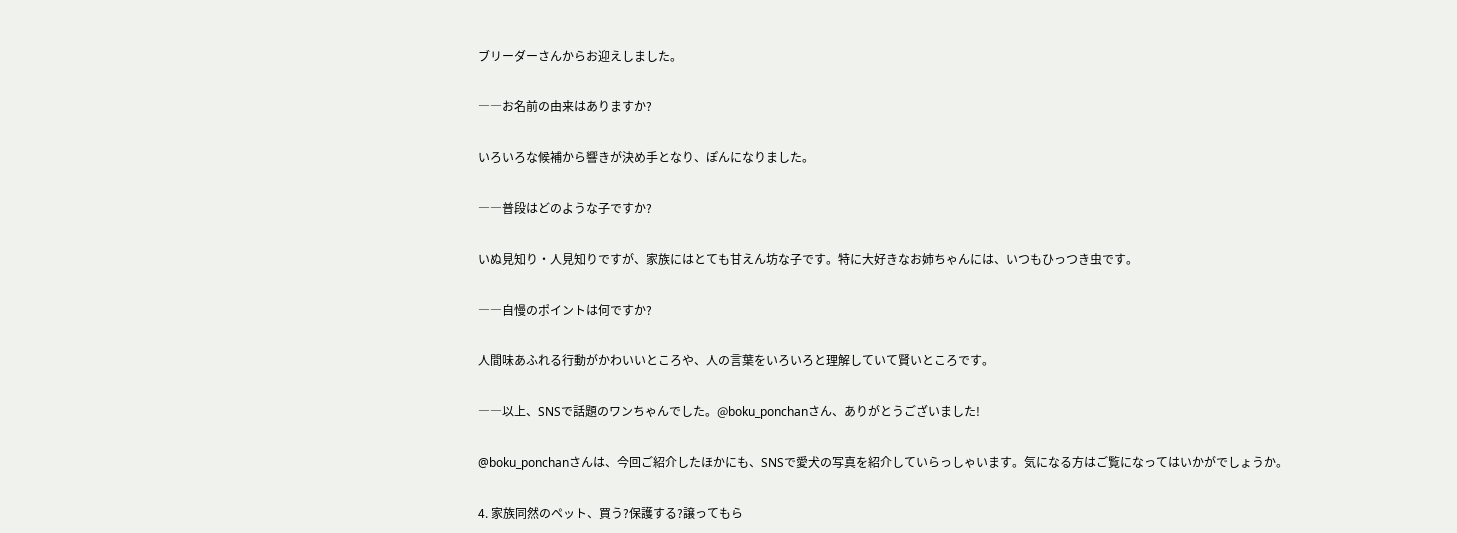ブリーダーさんからお迎えしました。

――お名前の由来はありますか?

いろいろな候補から響きが決め手となり、ぽんになりました。

――普段はどのような子ですか?

いぬ見知り・人見知りですが、家族にはとても甘えん坊な子です。特に大好きなお姉ちゃんには、いつもひっつき虫です。

――自慢のポイントは何ですか?

人間味あふれる行動がかわいいところや、人の言葉をいろいろと理解していて賢いところです。

――以上、SNSで話題のワンちゃんでした。@boku_ponchanさん、ありがとうございました!

@boku_ponchanさんは、今回ご紹介したほかにも、SNSで愛犬の写真を紹介していらっしゃいます。気になる方はご覧になってはいかがでしょうか。

4. 家族同然のペット、買う?保護する?譲ってもら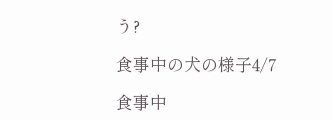う?

食事中の犬の様子4/7

食事中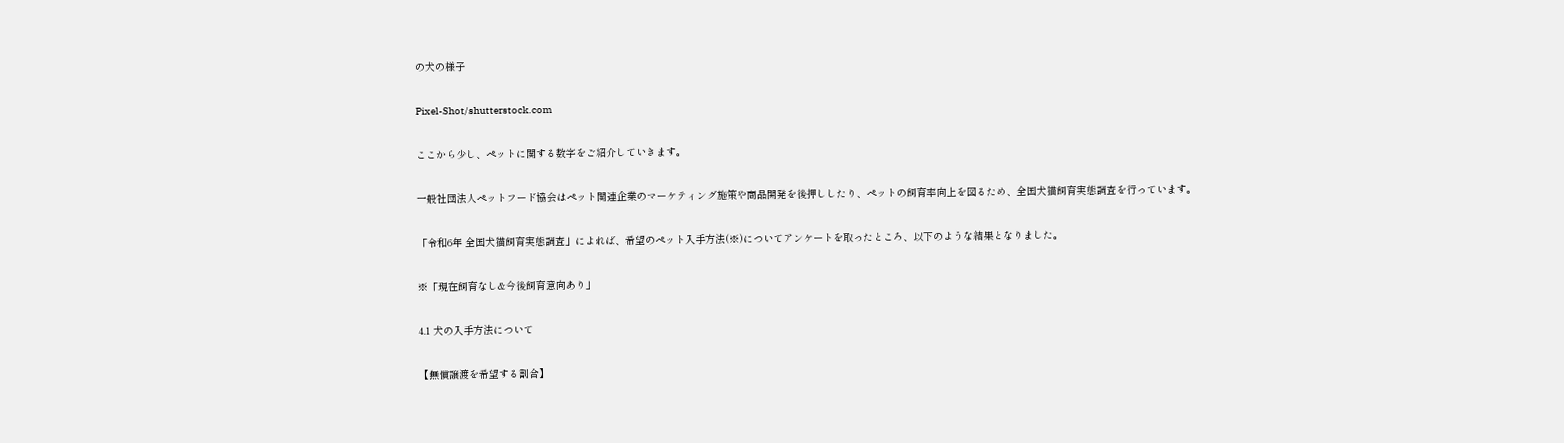の犬の様子

Pixel-Shot/shutterstock.com

ここから少し、ペットに関する数字をご紹介していきます。

一般社団法人ペットフード協会はペット関連企業のマーケティング施策や商品開発を後押ししたり、ペットの飼育率向上を図るため、全国犬猫飼育実態調査を行っています。

「令和6年 全国犬猫飼育実態調査」によれば、希望のペット入手方法(※)についてアンケートを取ったところ、以下のような結果となりました。

※「現在飼育なし&今後飼育意向あり」

4.1 犬の入手方法について

【無償譲渡を希望する割合】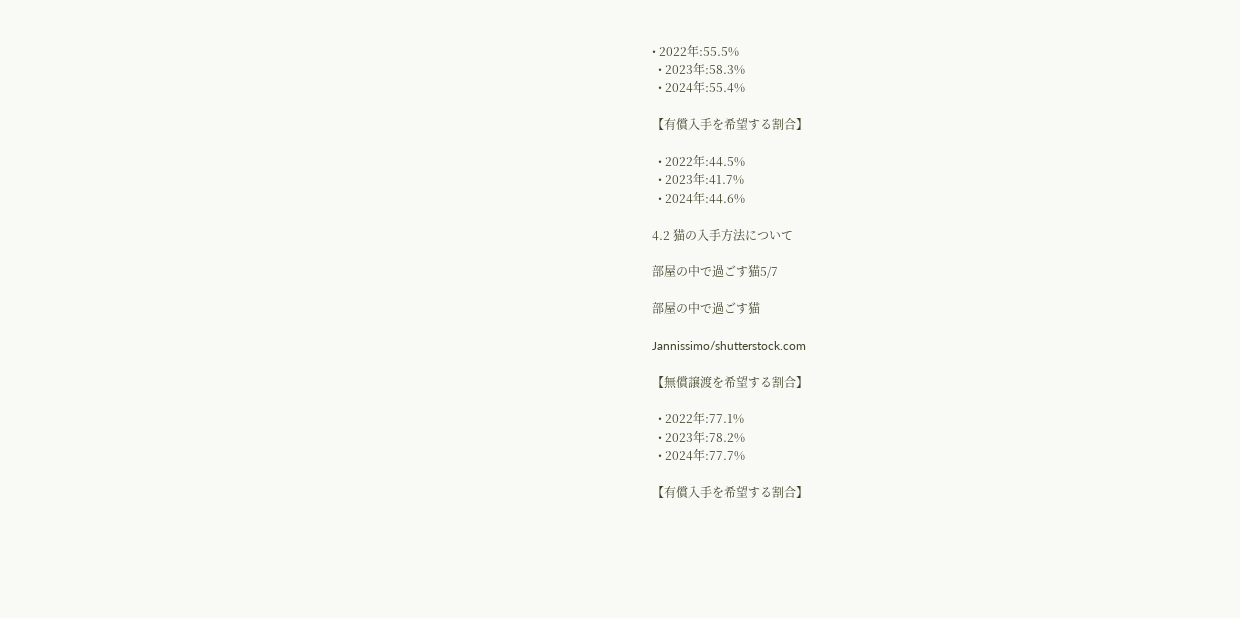• 2022年:55.5%
  • 2023年:58.3%
  • 2024年:55.4%

【有償入手を希望する割合】

  • 2022年:44.5%
  • 2023年:41.7%
  • 2024年:44.6%

4.2 猫の入手方法について

部屋の中で過ごす猫5/7

部屋の中で過ごす猫

Jannissimo/shutterstock.com

【無償譲渡を希望する割合】

  • 2022年:77.1%
  • 2023年:78.2%
  • 2024年:77.7%

【有償入手を希望する割合】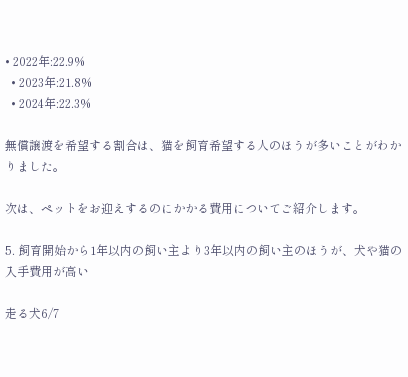• 2022年:22.9%
  • 2023年:21.8%
  • 2024年:22.3%

無償譲渡を希望する割合は、猫を飼育希望する人のほうが多いことがわかりました。

次は、ペットをお迎えするのにかかる費用についてご紹介します。

5. 飼育開始から1年以内の飼い主より3年以内の飼い主のほうが、犬や猫の入手費用が高い

走る犬6/7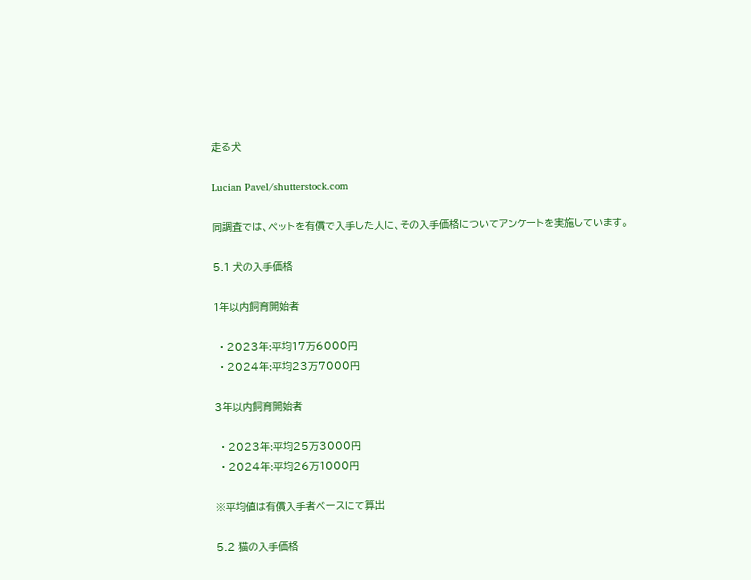走る犬

Lucian Pavel/shutterstock.com

同調査では、ペットを有償で入手した人に、その入手価格についてアンケートを実施しています。

5.1 犬の入手価格

1年以内飼育開始者

  • 2023年:平均17万6000円
  • 2024年:平均23万7000円

3年以内飼育開始者

  • 2023年:平均25万3000円
  • 2024年:平均26万1000円

※平均値は有償入手者ベースにて算出

5.2 猫の入手価格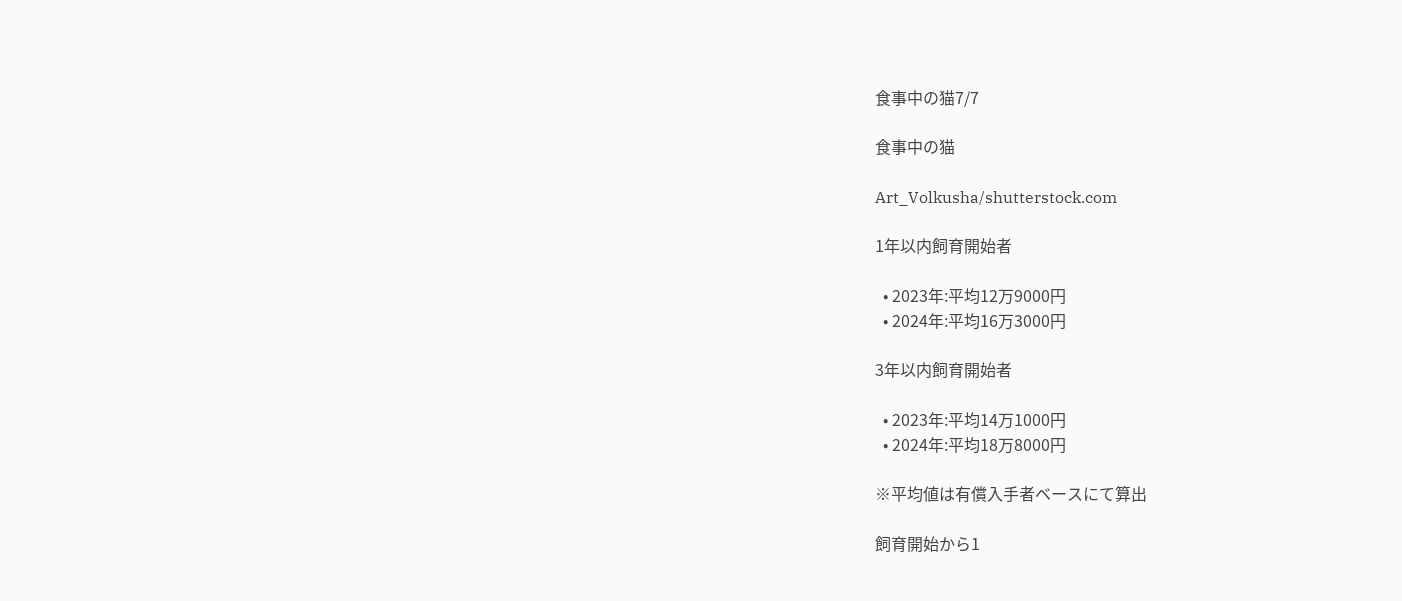食事中の猫7/7

食事中の猫

Art_Volkusha/shutterstock.com

1年以内飼育開始者

  • 2023年:平均12万9000円
  • 2024年:平均16万3000円

3年以内飼育開始者

  • 2023年:平均14万1000円
  • 2024年:平均18万8000円

※平均値は有償入手者ベースにて算出

飼育開始から1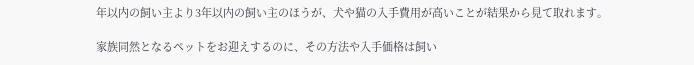年以内の飼い主より3年以内の飼い主のほうが、犬や猫の入手費用が高いことが結果から見て取れます。

家族同然となるペットをお迎えするのに、その方法や入手価格は飼い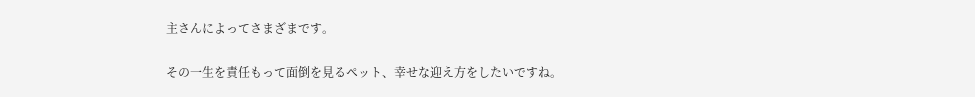主さんによってさまざまです。

その一生を責任もって面倒を見るペット、幸せな迎え方をしたいですね。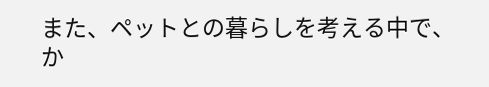また、ペットとの暮らしを考える中で、か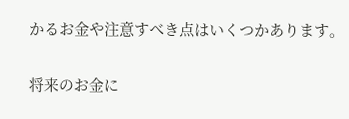かるお金や注意すべき点はいくつかあります。

将来のお金に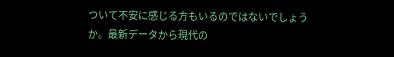ついて不安に感じる方もいるのではないでしょうか。最新データから現代の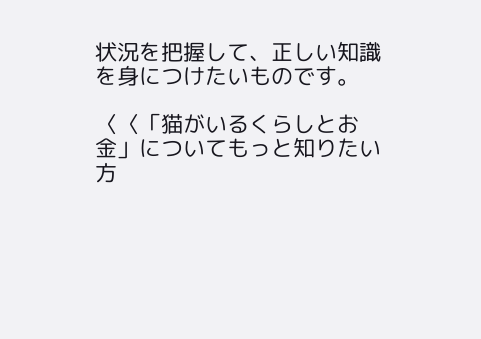状況を把握して、正しい知識を身につけたいものです。

〈〈「猫がいるくらしとお金」についてもっと知りたい方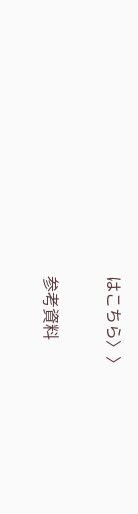はこちら〉〉

参考資料